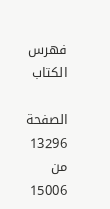فهرس الكتاب

الصفحة 13296 من 15006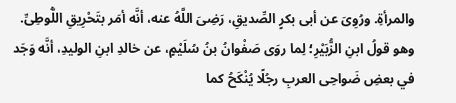والمرأةِ. ورُوِىَ عن أبى بكرٍ الصِّديقِ، رَضِىَ اللَّهُ عنه، أنَّه أمَر بتَحْرِيقِ اللُّوطِىِّ. وهو قولُ ابنِ الزُّبَيْرِ؛ لِما روَى صَفْوانُ بنُ سُلَيْمٍ، عن خالدِ ابنِ الوليدِ، أنَّه وَجَد في بعضِ ضَواحِى العربِ رجُلًا يُنْكَحُ كما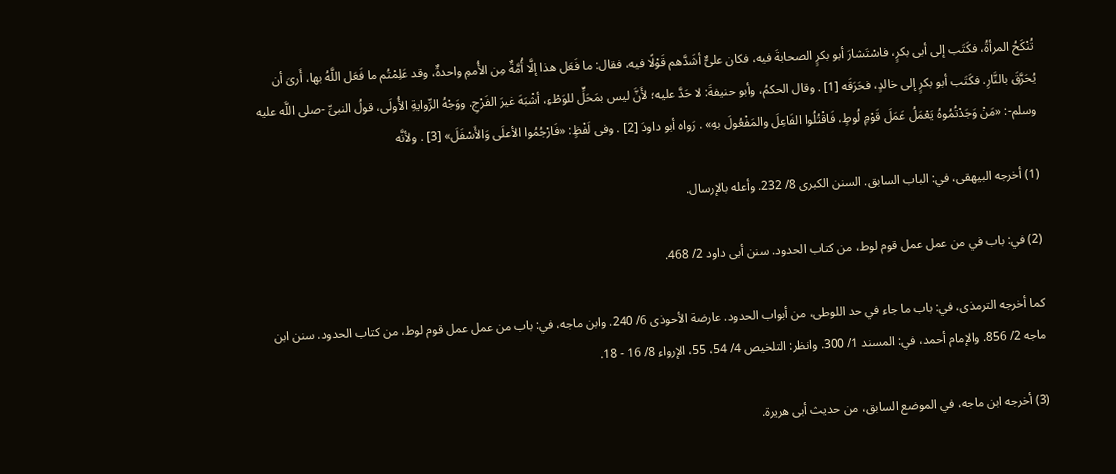تُنْكَحُ المرأةُ، فكَتَب إلى أبى بكرٍ، فاسْتَشارَ أبو بكرٍ الصحابةَ فيه، فكان علىٌّ أشَدَّهم قَوْلًا فيه، فقال: ما فَعَل هذا إلَّا أُمَّةٌ مِن الأُممِ واحدةٌ، وقد عَلِمْتُم ما فَعَل اللَّهُ بها، أَرىَ أن يُحَرَّقَ بالنَّارِ. فكَتَب أبو بكرٍ إلى خالدٍ، فحَرَقَه [1] . وقال الحكمُ، وأبو حنيفةَ: لا حَدَّ عليه؛ لأَنَّ ليس بمَحَلٍّ للوَطْءِ، أشْبَهَ غيرَ الفَرْجِ. ووَجْهُ الرِّوايةِ الأُولَى، قولُ النبىِّ -صلى اللَّه عليه وسلم-: «مَنْ وَجَدْتُمُوهُ يَعْمَلُ عَمَلَ قَوْمِ لُوطٍ، فَاقْتُلُوا الفَاعِلَ والمَفْعُولَ بهِ» . رَواه أبو داودَ [2] . وفى لَفْظٍ: «فَارْجُمُوا الأعلَى وَالأَسْفَلَ» [3] . ولأنَّه

(1) أخرجه البيهقى، في: الباب السابق. السنن الكبرى 8/ 232. وأعله بالإرسال.

(2) في: باب في من عمل عمل قوم لوط، من كتاب الحدود. سنن أبى داود 2/ 468.

كما أخرجه الترمذى، في: باب ما جاء في حد اللوطى، من أبواب الحدود. عارضة الأحوذى 6/ 240. وابن ماجه، في: باب من عمل عمل قوم لوط، من كتاب الحدود. سنن ابن ماجه 2/ 856. والإمام أحمد، في: المسند 1/ 300. وانظر: التلخيص 4/ 54، 55، الإرواء 8/ 16 - 18.

(3) أخرجه ابن ماجه، في الموضع السابق، من حديث أبى هريرة.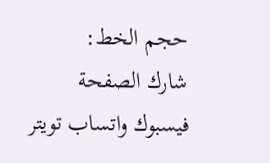حجم الخط:
شارك الصفحة
فيسبوك واتساب تويتر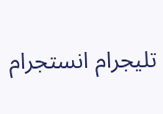تليجرام انستجرام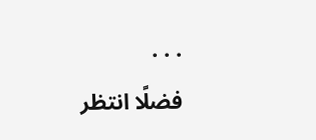. . .
فضلًا انتظر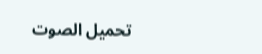تحميل الصوت